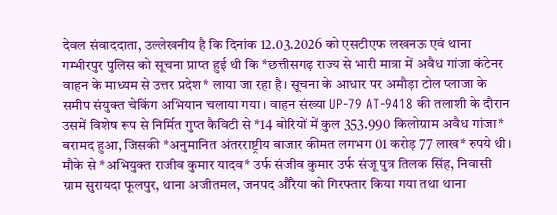देवल संवाददाता, उल्लेखनीय है कि दिनांक 12.03.2026 को एसटीएफ लखनऊ एवं थाना गम्भीरपुर पुलिस को सूचना प्राप्त हुई थी कि *छत्तीसगढ़ राज्य से भारी मात्रा में अवैध गांजा कंटेनर वाहन के माध्यम से उत्तर प्रदेश* लाया जा रहा है। सूचना के आधार पर अमौड़ा टोल प्लाजा के समीप संयुक्त चेकिंग अभियान चलाया गया। वाहन संख्या UP-79 AT-9418 की तलाशी के दौरान उसमें विशेष रूप से निर्मित गुप्त कैविटी से *14 बोरियों में कुल 353.990 किलोग्राम अवैध गांजा* बरामद हुआ, जिसकी *अनुमानित अंतरराष्ट्रीय बाजार कीमत लगभग 01 करोड़ 77 लाख* रुपये थी। मौके से *अभियुक्त राजीव कुमार यादव* उर्फ संजीव कुमार उर्फ संजू पुत्र तिलक सिंह, निवासी ग्राम सुरायदा फूलपुर, थाना अजीतमल, जनपद औरैया को गिरफ्तार किया गया तथा थाना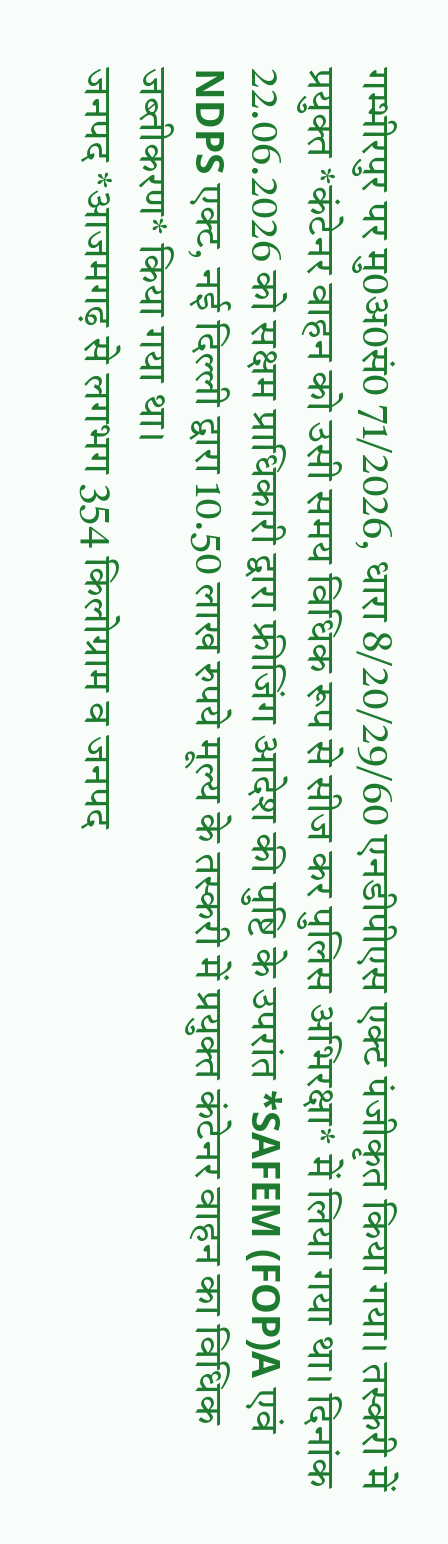गम्भीरपुर पर मु0अ0सं0 71/2026, धारा 8/20/29/60 एनडीपीएस एक्ट पंजीकृत किया गया। तस्करी में प्रयुक्त *कंटेनर वाहन को उसी समय विधिक रूप से सीज कर पुलिस अभिरक्षा* में लिया गया था। दिनांक 22.06.2026 को सक्षम प्राधिकारी द्वारा फ्रीजिंग आदेश की पुष्टि के उपरांत *SAFEM (FOP)A एवं NDPS एक्ट, नई दिल्ली द्वारा 10.50 लाख रुपये मूल्य के तस्करी में प्रयुक्त कंटेनर वाहन का विधिक जब्तीकरण* किया गया था।
जनपद *आजमगढ़ से लगभग 354 किलोग्राम व जनपद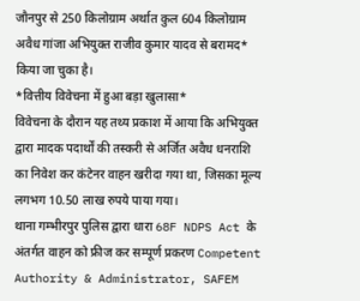जौनपुर से 250 किलोग्राम अर्थात कुल 604 किलोग्राम अवैध गांजा अभियुक्त राजीव कुमार यादव से बरामद* किया जा चुका है।
*वित्तीय विवेचना में हुआ बड़ा खुलासा*
विवेचना के दौरान यह तथ्य प्रकाश में आया कि अभियुक्त द्वारा मादक पदार्थों की तस्करी से अर्जित अवैध धनराशि का निवेश कर कंटेनर वाहन खरीदा गया था, जिसका मूल्य लगभग 10.50 लाख रुपये पाया गया।
थाना गम्भीरपुर पुलिस द्वारा धारा 68F NDPS Act के अंतर्गत वाहन को फ्रीज कर सम्पूर्ण प्रकरण Competent Authority & Administrator, SAFEM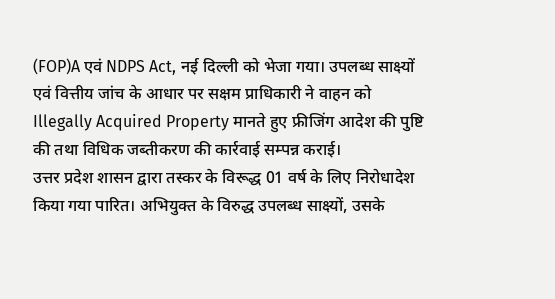(FOP)A एवं NDPS Act, नई दिल्ली को भेजा गया। उपलब्ध साक्ष्यों एवं वित्तीय जांच के आधार पर सक्षम प्राधिकारी ने वाहन को Illegally Acquired Property मानते हुए फ्रीजिंग आदेश की पुष्टि की तथा विधिक जब्तीकरण की कार्रवाई सम्पन्न कराई।
उत्तर प्रदेश शासन द्वारा तस्कर के विरूद्ध 01 वर्ष के लिए निरोधादेश किया गया पारित। अभियुक्त के विरुद्ध उपलब्ध साक्ष्यों, उसके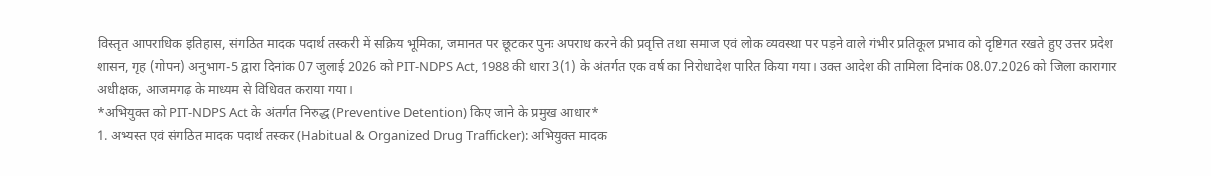विस्तृत आपराधिक इतिहास, संगठित मादक पदार्थ तस्करी में सक्रिय भूमिका, जमानत पर छूटकर पुनः अपराध करने की प्रवृत्ति तथा समाज एवं लोक व्यवस्था पर पड़ने वाले गंभीर प्रतिकूल प्रभाव को दृष्टिगत रखते हुए उत्तर प्रदेश शासन, गृह (गोपन) अनुभाग-5 द्वारा दिनांक 07 जुलाई 2026 को PIT-NDPS Act, 1988 की धारा 3(1) के अंतर्गत एक वर्ष का निरोधादेश पारित किया गया। उक्त आदेश की तामिला दिनांक 08.07.2026 को जिला कारागार अधीक्षक, आजमगढ़ के माध्यम से विधिवत कराया गया।
*अभियुक्त को PIT-NDPS Act के अंतर्गत निरुद्ध (Preventive Detention) किए जाने के प्रमुख आधार*
1. अभ्यस्त एवं संगठित मादक पदार्थ तस्कर (Habitual & Organized Drug Trafficker): अभियुक्त मादक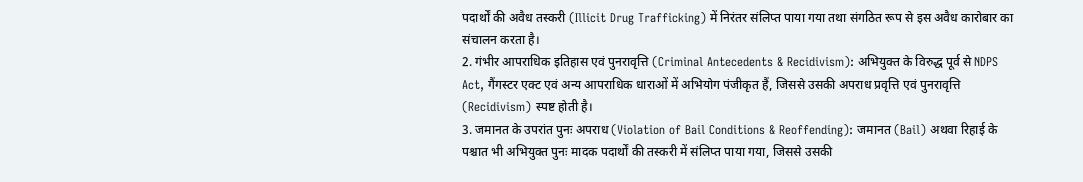पदार्थों की अवैध तस्करी (Illicit Drug Trafficking) में निरंतर संलिप्त पाया गया तथा संगठित रूप से इस अवैध कारोबार का संचालन करता है।
2. गंभीर आपराधिक इतिहास एवं पुनरावृत्ति (Criminal Antecedents & Recidivism): अभियुक्त के विरुद्ध पूर्व से NDPS Act, गैंगस्टर एक्ट एवं अन्य आपराधिक धाराओं में अभियोग पंजीकृत हैं, जिससे उसकी अपराध प्रवृत्ति एवं पुनरावृत्ति (Recidivism) स्पष्ट होती है।
3. जमानत के उपरांत पुनः अपराध (Violation of Bail Conditions & Reoffending): जमानत (Bail) अथवा रिहाई के पश्चात भी अभियुक्त पुनः मादक पदार्थों की तस्करी में संलिप्त पाया गया, जिससे उसकी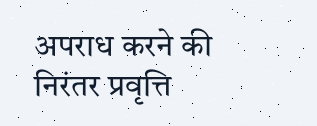अपराध करने की निरंतर प्रवृत्ति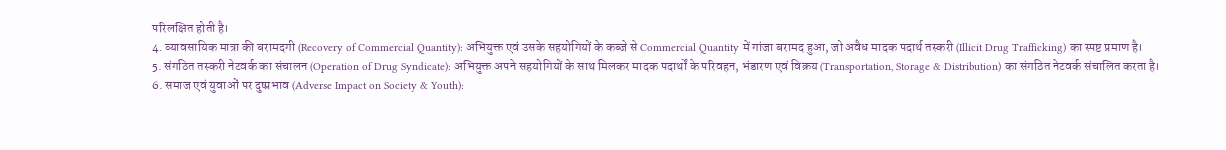परिलक्षित होती है।
4. व्यावसायिक मात्रा की बरामदगी (Recovery of Commercial Quantity): अभियुक्त एवं उसके सहयोगियों के कब्जे से Commercial Quantity में गांजा बरामद हुआ, जो अवैध मादक पदार्थ तस्करी (Illicit Drug Trafficking) का स्पष्ट प्रमाण है।
5. संगठित तस्करी नेटवर्क का संचालन (Operation of Drug Syndicate): अभियुक्त अपने सहयोगियों के साथ मिलकर मादक पदार्थों के परिवहन, भंडारण एवं विक्रय (Transportation, Storage & Distribution) का संगठित नेटवर्क संचालित करता है।
6. समाज एवं युवाओं पर दुष्प्रभाव (Adverse Impact on Society & Youth):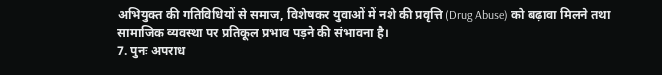अभियुक्त की गतिविधियों से समाज, विशेषकर युवाओं में नशे की प्रवृत्ति (Drug Abuse) को बढ़ावा मिलने तथा सामाजिक व्यवस्था पर प्रतिकूल प्रभाव पड़ने की संभावना है।
7. पुनः अपराध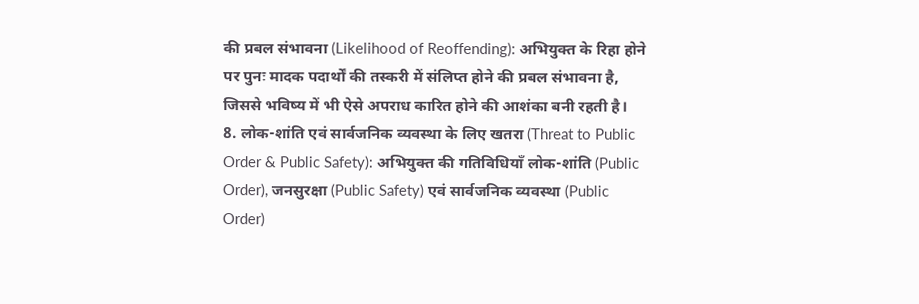की प्रबल संभावना (Likelihood of Reoffending): अभियुक्त के रिहा होने पर पुनः मादक पदार्थों की तस्करी में संलिप्त होने की प्रबल संभावना है, जिससे भविष्य में भी ऐसे अपराध कारित होने की आशंका बनी रहती है।
8. लोक-शांति एवं सार्वजनिक व्यवस्था के लिए खतरा (Threat to Public Order & Public Safety): अभियुक्त की गतिविधियाँ लोक-शांति (Public Order), जनसुरक्षा (Public Safety) एवं सार्वजनिक व्यवस्था (Public Order)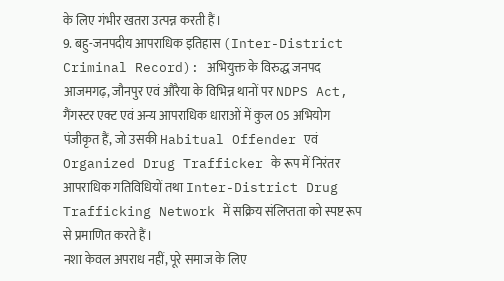के लिए गंभीर खतरा उत्पन्न करती हैं।
9. बहु-जनपदीय आपराधिक इतिहास (Inter-District Criminal Record): अभियुक्त के विरुद्ध जनपद आजमगढ़, जौनपुर एवं औरैया के विभिन्न थानों पर NDPS Act, गैंगस्टर एक्ट एवं अन्य आपराधिक धाराओं में कुल 05 अभियोग पंजीकृत हैं, जो उसकी Habitual Offender एवं Organized Drug Trafficker के रूप में निरंतर आपराधिक गतिविधियों तथा Inter-District Drug Trafficking Network में सक्रिय संलिप्तता को स्पष्ट रूप से प्रमाणित करते हैं।
नशा केवल अपराध नहीं, पूरे समाज के लिए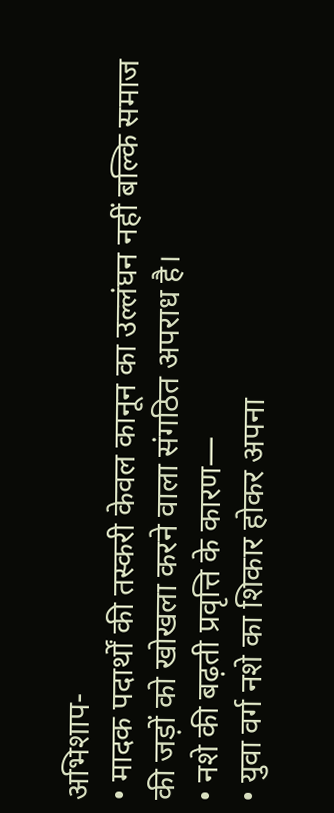अभिशाप-
• मादक पदार्थों की तस्करी केवल कानून का उल्लंघन नहीं बल्कि समाज की जड़ों को खोखला करने वाला संगठित अपराध है।
• नशे की बढ़ती प्रवृत्ति के कारण—
• युवा वर्ग नशे का शिकार होकर अपना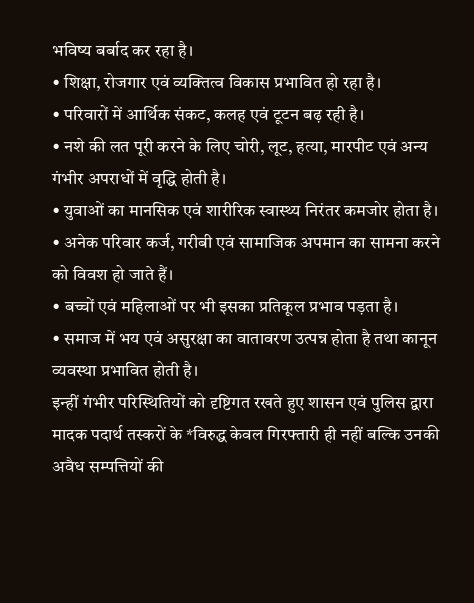भविष्य बर्बाद कर रहा है।
• शिक्षा, रोजगार एवं व्यक्तित्व विकास प्रभावित हो रहा है।
• परिवारों में आर्थिक संकट, कलह एवं टूटन बढ़ रही है।
• नशे की लत पूरी करने के लिए चोरी, लूट, हत्या, मारपीट एवं अन्य गंभीर अपराधों में वृद्धि होती है।
• युवाओं का मानसिक एवं शारीरिक स्वास्थ्य निरंतर कमजोर होता है।
• अनेक परिवार कर्ज, गरीबी एवं सामाजिक अपमान का सामना करने को विवश हो जाते हैं।
• बच्चों एवं महिलाओं पर भी इसका प्रतिकूल प्रभाव पड़ता है।
• समाज में भय एवं असुरक्षा का वातावरण उत्पन्न होता है तथा कानून व्यवस्था प्रभावित होती है।
इन्हीं गंभीर परिस्थितियों को दृष्टिगत रखते हुए शासन एवं पुलिस द्वारा मादक पदार्थ तस्करों के *विरुद्ध केवल गिरफ्तारी ही नहीं बल्कि उनकी अवैध सम्पत्तियों की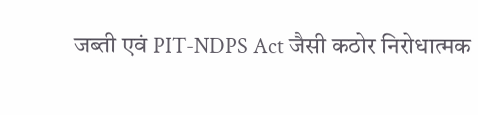जब्ती एवं PIT-NDPS Act जैसी कठोर निरोधात्मक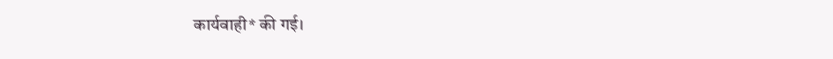कार्यवाही* की गई।